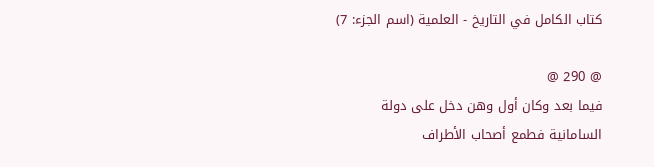كتاب الكامل في التاريخ - العلمية (اسم الجزء: 7)

@ 290 @
فيما بعد وكان أول وهن دخل على دولة السامانية فطمع أصحاب الأطراف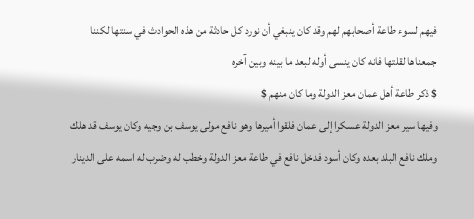فيهم لسوء طاعة أصحابهم لهم وقد كان ينبغي أن نورد كل حادثة من هذه الحوادث في سنتها لكننا جمعناها لقلتها فانه كان ينسى أوله لبعد ما بينه وبين آخره
$ ذكر طاعة أهل عمان معز الدولة وما كان منهم $
وفيها سير معز الدولة عسكرا إلى عمان فلقوا أميرها وهو نافع مولى يوسف بن وجيه وكان يوسف قد هلك وملك نافع البلد بعده وكان أسود فدخل نافع في طاعة معز الدولة وخطب له وضرب له اسمه على الدينار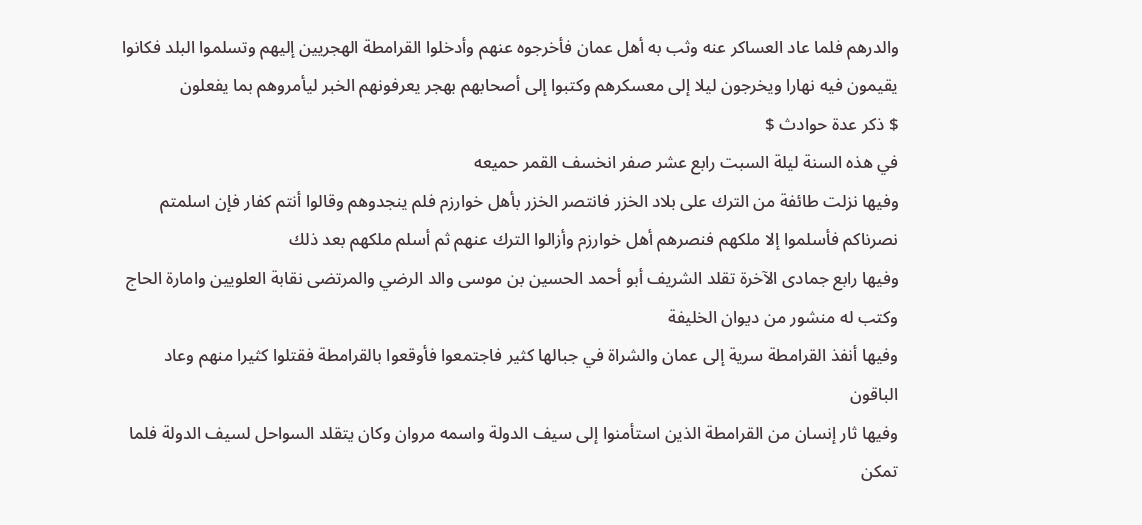والدرهم فلما عاد العساكر عنه وثب به أهل عمان فأخرجوه عنهم وأدخلوا القرامطة الهجريين إليهم وتسلموا البلد فكانوا يقيمون فيه نهارا ويخرجون ليلا إلى معسكرهم وكتبوا إلى أصحابهم بهجر يعرفونهم الخبر ليأمروهم بما يفعلون
$ ذكر عدة حوادث $
في هذه السنة ليلة السبت رابع عشر صفر انخسف القمر حميعه
وفيها نزلت طائفة من الترك على بلاد الخزر فانتصر الخزر بأهل خوارزم فلم ينجدوهم وقالوا أنتم كفار فإن اسلمتم نصرناكم فأسلموا إلا ملكهم فنصرهم أهل خوارزم وأزالوا الترك عنهم ثم أسلم ملكهم بعد ذلك
وفيها رابع جمادى الآخرة تقلد الشريف أبو أحمد الحسين بن موسى والد الرضي والمرتضى نقابة العلويين وامارة الحاج وكتب له منشور من ديوان الخليفة
وفيها أنفذ القرامطة سرية إلى عمان والشراة في جبالها كثير فاجتمعوا فأوقعوا بالقرامطة فقتلوا كثيرا منهم وعاد الباقون
وفيها ثار إنسان من القرامطة الذين استأمنوا إلى سيف الدولة واسمه مروان وكان يتقلد السواحل لسيف الدولة فلما تمكن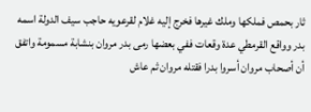ثار بحمص فملكها وملك غيرها فخرج إليه غلام لقرعويه حاجب سيف الدولة اسمه بدر وواقع القرمطي عدة وقعات ففي بعضها رمى بدر مروان بنشابة مسمومة واتفق أن أصحاب مروان أسروا بدرا فقتله مروان ثم عاش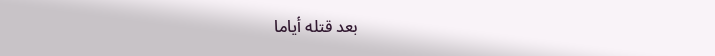بعد قتله أياما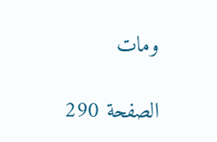ومات

الصفحة 290